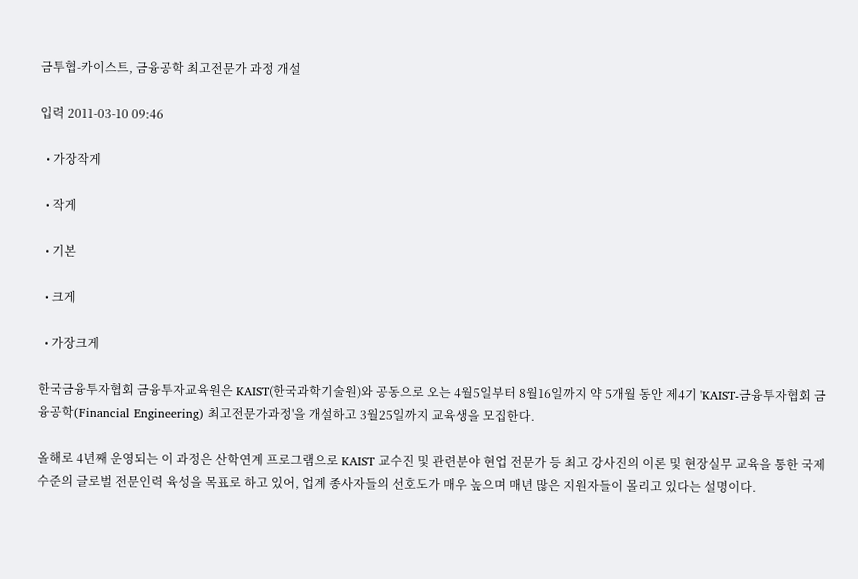금투협-카이스트, 금융공학 최고전문가 과정 개설

입력 2011-03-10 09:46

  • 가장작게

  • 작게

  • 기본

  • 크게

  • 가장크게

한국금융투자협회 금융투자교육원은 KAIST(한국과학기술원)와 공동으로 오는 4월5일부터 8월16일까지 약 5개월 동안 제4기 'KAIST-금융투자협회 금융공학(Financial Engineering) 최고전문가과정'을 개설하고 3월25일까지 교육생을 모집한다.

올해로 4년째 운영되는 이 과정은 산학연계 프로그램으로 KAIST 교수진 및 관련분야 현업 전문가 등 최고 강사진의 이론 및 현장실무 교육을 통한 국제수준의 글로벌 전문인력 육성을 목표로 하고 있어, 업계 종사자들의 선호도가 매우 높으며 매년 많은 지원자들이 몰리고 있다는 설명이다.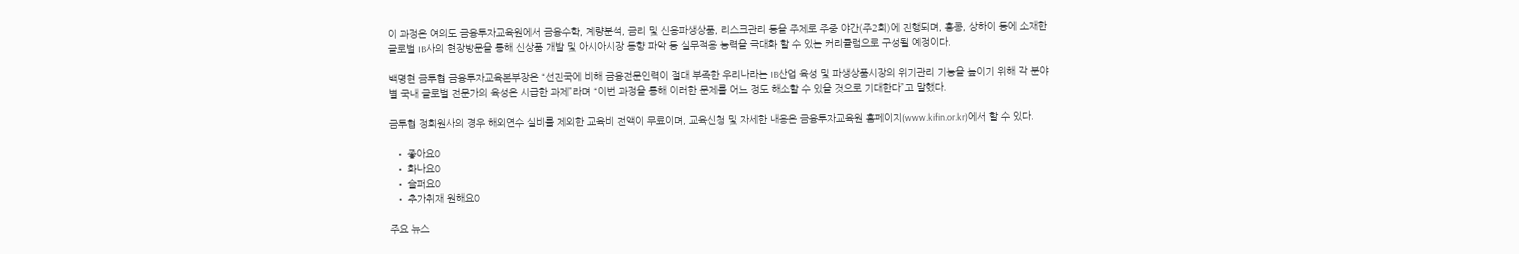이 과정은 여의도 금융투자교육원에서 금융수학, 계량분석, 금리 및 신용파생상품, 리스크관리 등을 주제로 주중 야간(주2회)에 진행되며, 홍콩, 상하이 등에 소재한 글로벌 IB사의 현장방문을 통해 신상품 개발 및 아시아시장 동향 파악 등 실무적용 능력을 극대화 할 수 있는 커리큘럼으로 구성될 예정이다.

백명현 금투협 금융투자교육본부장은 “선진국에 비해 금융전문인력이 절대 부족한 우리나라는 IB산업 육성 및 파생상품시장의 위기관리 기능을 높이기 위해 각 분야별 국내 글로벌 전문가의 육성은 시급한 과제”라며 “이번 과정을 통해 이러한 문제를 어느 정도 해소할 수 있을 것으로 기대한다”고 말했다.

금투협 정회원사의 경우 해외연수 실비를 제외한 교육비 전액이 무료이며, 교육신청 및 자세한 내용은 금융투자교육원 홈페이지(www.kifin.or.kr)에서 할 수 있다.

  • 좋아요0
  • 화나요0
  • 슬퍼요0
  • 추가취재 원해요0

주요 뉴스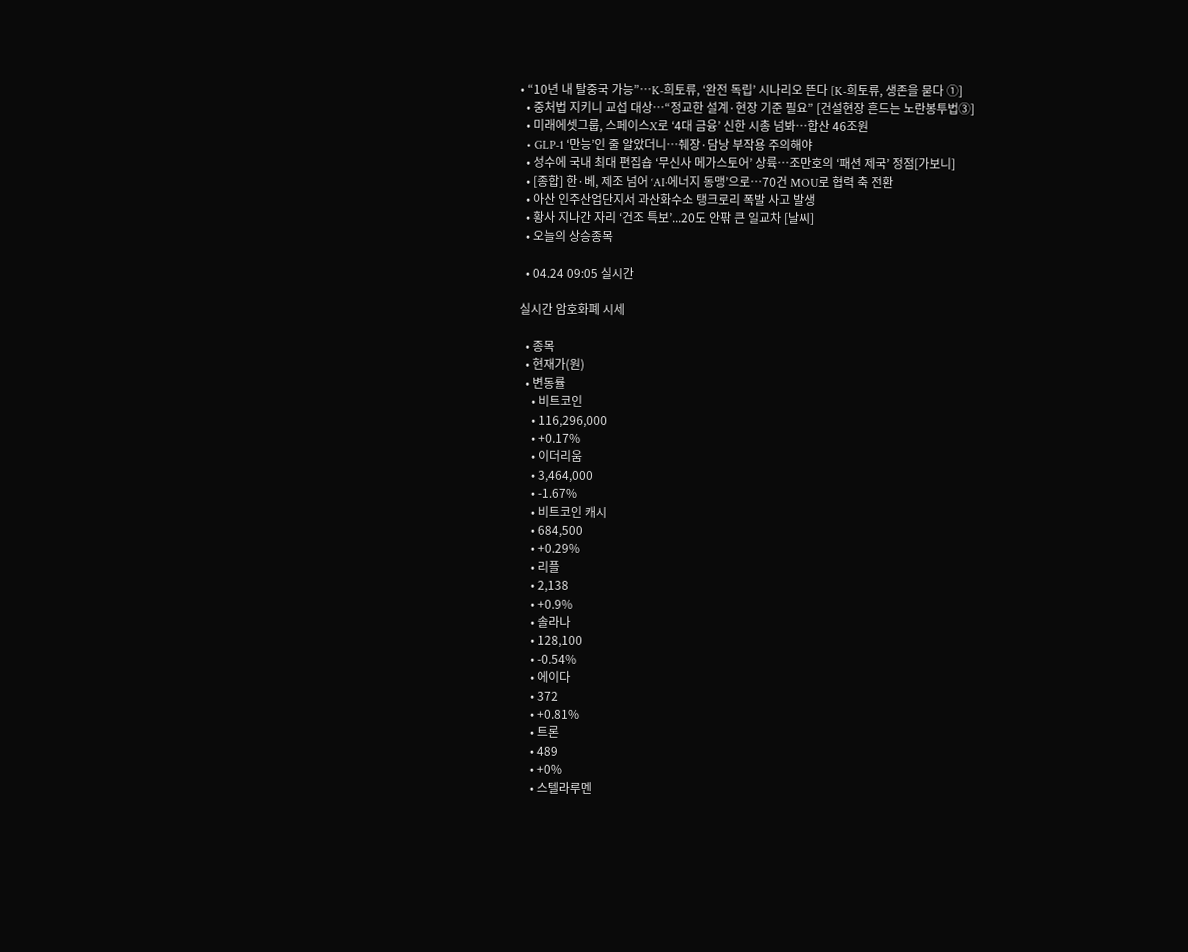• “10년 내 탈중국 가능”…K-희토류, ‘완전 독립’ 시나리오 뜬다 [K-희토류, 생존을 묻다 ①]
  • 중처법 지키니 교섭 대상⋯“정교한 설계·현장 기준 필요” [건설현장 흔드는 노란봉투법③]
  • 미래에셋그룹, 스페이스X로 ‘4대 금융’ 신한 시총 넘봐⋯합산 46조원
  • GLP-1 ‘만능’인 줄 알았더니…췌장·담낭 부작용 주의해야
  • 성수에 국내 최대 편집숍 ‘무신사 메가스토어’ 상륙…조만호의 ‘패션 제국’ 정점[가보니]
  • [종합] 한·베, 제조 넘어 ‘AI·에너지 동맹’으로…70건 MOU로 협력 축 전환
  • 아산 인주산업단지서 과산화수소 탱크로리 폭발 사고 발생
  • 황사 지나간 자리 ‘건조 특보’...20도 안팎 큰 일교차 [날씨]
  • 오늘의 상승종목

  • 04.24 09:05 실시간

실시간 암호화폐 시세

  • 종목
  • 현재가(원)
  • 변동률
    • 비트코인
    • 116,296,000
    • +0.17%
    • 이더리움
    • 3,464,000
    • -1.67%
    • 비트코인 캐시
    • 684,500
    • +0.29%
    • 리플
    • 2,138
    • +0.9%
    • 솔라나
    • 128,100
    • -0.54%
    • 에이다
    • 372
    • +0.81%
    • 트론
    • 489
    • +0%
    • 스텔라루멘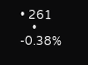• 261
    • -0.38%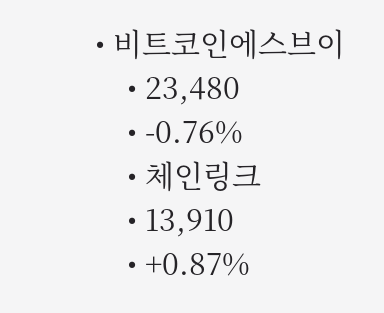• 비트코인에스브이
    • 23,480
    • -0.76%
    • 체인링크
    • 13,910
    • +0.87%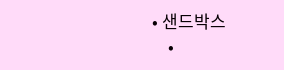• 샌드박스
    •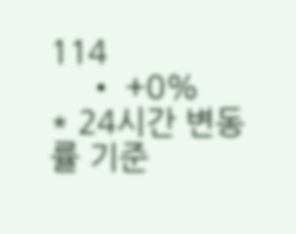114
    • +0%
* 24시간 변동률 기준